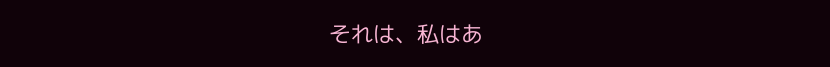それは、私はあ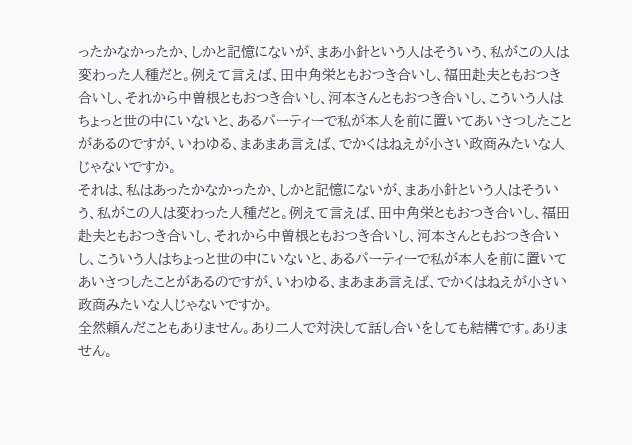ったかなかったか、しかと記憶にないが、まあ小針という人はそういう、私がこの人は変わった人種だと。例えて言えば、田中角栄ともおつき合いし、福田赴夫ともおつき合いし、それから中曽根ともおつき合いし、河本さんともおつき合いし、こういう人はちょっと世の中にいないと、あるパーティーで私が本人を前に置いてあいさつしたことがあるのですが、いわゆる、まあまあ言えば、でかくはねえが小さい政商みたいな人じゃないですか。
それは、私はあったかなかったか、しかと記憶にないが、まあ小針という人はそういう、私がこの人は変わった人種だと。例えて言えば、田中角栄ともおつき合いし、福田赴夫ともおつき合いし、それから中曽根ともおつき合いし、河本さんともおつき合いし、こういう人はちょっと世の中にいないと、あるパーティーで私が本人を前に置いてあいさつしたことがあるのですが、いわゆる、まあまあ言えば、でかくはねえが小さい政商みたいな人じゃないですか。
全然頼んだこともありません。あり二人で対決して話し合いをしても結構です。ありません。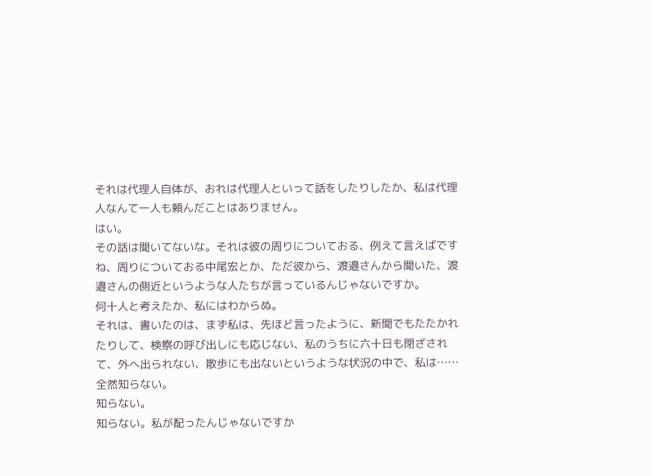それは代理人自体が、おれは代理人といって話をしたりしたか、私は代理人なんて一人も頼んだことはありません。
はい。
その話は聞いてないな。それは彼の周りについておる、例えて言えばですね、周りについておる中尾宏とか、ただ彼から、渡邉さんから聞いた、渡邉さんの側近というような人たちが言っているんじゃないですか。
何十人と考えたか、私にはわからぬ。
それは、書いたのは、まず私は、先ほど言ったように、新聞でもたたかれたりして、検察の呼び出しにも応じない、私のうちに六十日も閉ざされて、外へ出られない、散歩にも出ないというような状況の中で、私は……
全然知らない。
知らない。
知らない。私が配ったんじゃないですか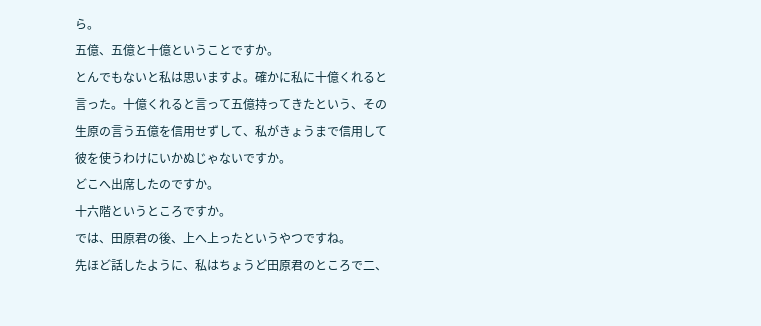ら。
五億、五億と十億ということですか。
とんでもないと私は思いますよ。確かに私に十億くれると言った。十億くれると言って五億持ってきたという、その生原の言う五億を信用せずして、私がきょうまで信用して彼を使うわけにいかぬじゃないですか。
どこへ出席したのですか。
十六階というところですか。
では、田原君の後、上へ上ったというやつですね。
先ほど話したように、私はちょうど田原君のところで二、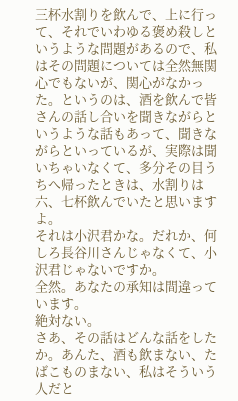三杯水割りを飲んで、上に行って、それでいわゆる褒め殺しというような問題があるので、私はその問題については全然無関心でもないが、関心がなかった。というのは、酒を飲んで皆さんの話し合いを聞きながらというような話もあって、聞きながらといっているが、実際は聞いちゃいなくて、多分その目うちへ帰ったときは、水割りは六、七杯飲んでいたと思いますよ。
それは小沢君かな。だれか、何しろ長谷川さんじゃなくて、小沢君じゃないですか。
全然。あなたの承知は間違っています。
絶対ない。
さあ、その話はどんな話をしたか。あんた、酒も飲まない、たばこものまない、私はそういう人だと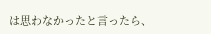は思わなかったと言ったら、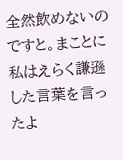全然飲めないのですと。まことに私はえらく謙遜した言葉を言ったよ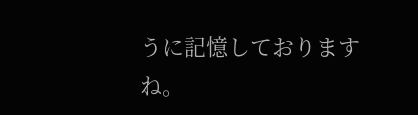うに記憶しておりますね。